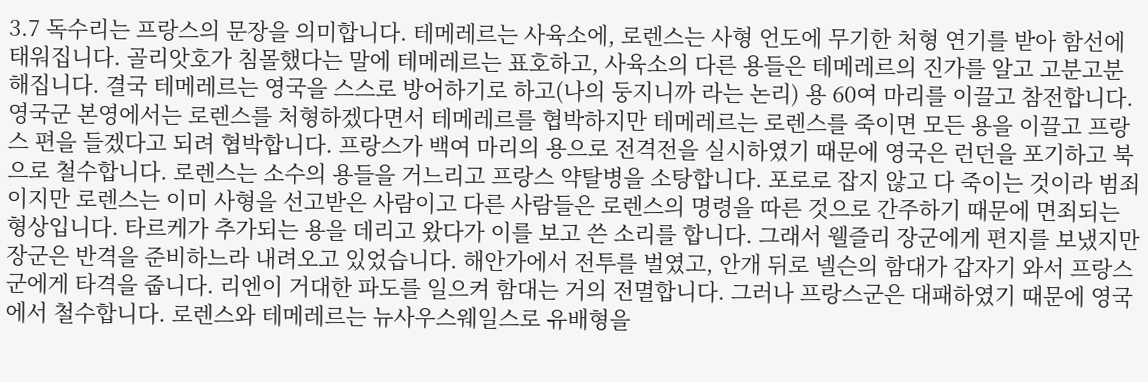3.7 독수리는 프랑스의 문장을 의미합니다. 테메레르는 사육소에, 로렌스는 사형 언도에 무기한 처형 연기를 받아 함선에 태워집니다. 골리앗호가 침몰했다는 말에 테메레르는 표호하고, 사육소의 다른 용들은 테메레르의 진가를 알고 고분고분해집니다. 결국 테메레르는 영국을 스스로 방어하기로 하고(나의 둥지니까 라는 논리) 용 60여 마리를 이끌고 참전합니다. 영국군 본영에서는 로렌스를 처형하겠다면서 테메레르를 협박하지만 테메레르는 로렌스를 죽이면 모든 용을 이끌고 프랑스 편을 들겠다고 되려 협박합니다. 프랑스가 백여 마리의 용으로 전격전을 실시하였기 때문에 영국은 런던을 포기하고 북으로 철수합니다. 로렌스는 소수의 용들을 거느리고 프랑스 약탈병을 소탕합니다. 포로로 잡지 않고 다 죽이는 것이라 범죄이지만 로렌스는 이미 사형을 선고받은 사람이고 다른 사람들은 로렌스의 명령을 따른 것으로 간주하기 때문에 면죄되는 형상입니다. 타르케가 추가되는 용을 데리고 왔다가 이를 보고 쓴 소리를 합니다. 그래서 웰즐리 장군에게 편지를 보냈지만 장군은 반격을 준비하느라 내려오고 있었습니다. 해안가에서 전투를 벌였고, 안개 뒤로 넬슨의 함대가 갑자기 와서 프랑스군에게 타격을 줍니다. 리엔이 거대한 파도를 일으켜 함대는 거의 전멸합니다. 그러나 프랑스군은 대패하였기 때문에 영국에서 철수합니다. 로렌스와 테메레르는 뉴사우스웨일스로 유배형을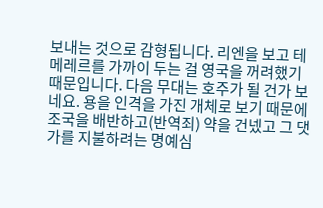보내는 것으로 감형됩니다. 리엔을 보고 테메레르를 가까이 두는 걸 영국을 꺼려했기 때문입니다. 다음 무대는 호주가 될 건가 보네요. 용을 인격을 가진 개체로 보기 때문에 조국을 배반하고(반역죄) 약을 건넸고 그 댓가를 지불하려는 명예심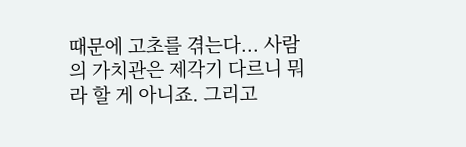때문에 고초를 겪는다... 사람의 가치관은 제각기 다르니 뭐라 할 게 아니죠. 그리고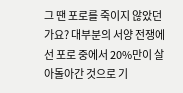그 땐 포로를 죽이지 않았던가요? 대부분의 서양 전쟁에선 포로 중에서 20%만이 살아돌아간 것으로 기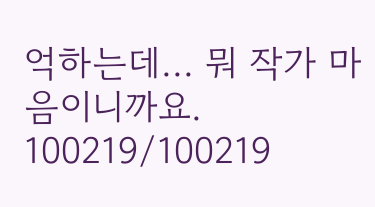억하는데... 뭐 작가 마음이니까요. 100219/100219